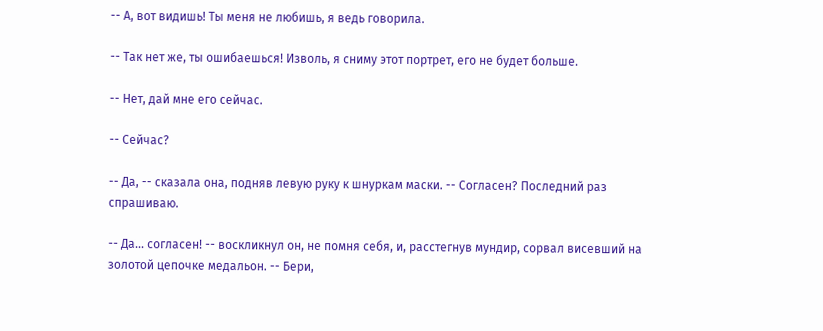-- А, вот видишь! Ты меня не любишь, я ведь говорила.

-- Так нет же, ты ошибаешься! Изволь, я сниму этот портрет, его не будет больше.

-- Нет, дай мне его сейчас.

-- Сейчас?

-- Да, -- сказала она, подняв левую руку к шнуркам маски. -- Согласен? Последний раз спрашиваю.

-- Да... согласен! -- воскликнул он, не помня себя, и, расстегнув мундир, сорвал висевший на золотой цепочке медальон. -- Бери,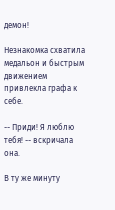демон!

Незнакомка схватила медальон и быстрым движением привлекла графа к себе.

-- Приди! Я люблю тебя! -- вскричала она.

В ту же минуту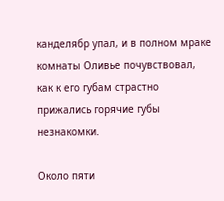канделябр упал, и в полном мраке комнаты Оливье почувствовал, как к его губам страстно прижались горячие губы незнакомки.

Около пяти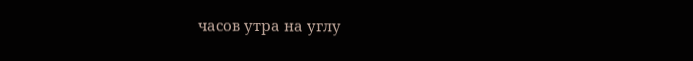часов утра на углу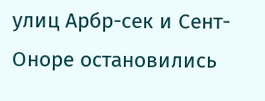улиц Арбр-сек и Сент-Оноре остановились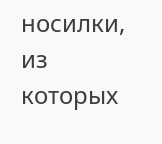носилки, из которых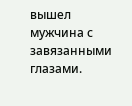вышел мужчина с завязанными глазами.